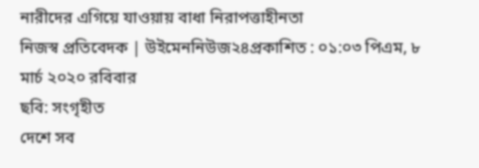নারীদের এগিয়ে যাওয়ায় বাধা নিরাপত্তাহীনতা
নিজস্ব প্রতিবেদক | উইমেননিউজ২৪প্রকাশিত : ০১:০৩ পিএম, ৮ মার্চ ২০২০ রবিবার
ছবি: সংগৃহীত
দেশে সব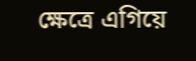ক্ষেত্রে এগিয়ে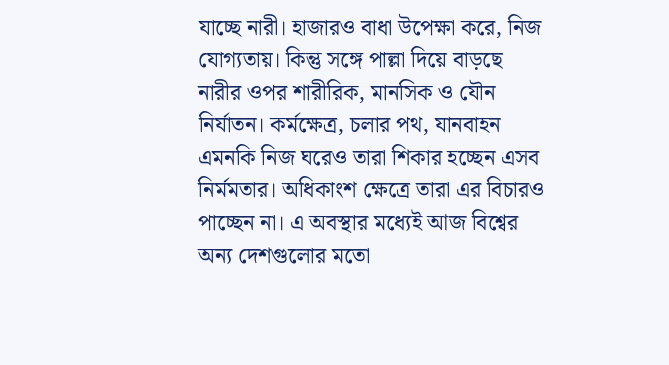যাচ্ছে নারী। হাজারও বাধা উপেক্ষা করে, নিজ যোগ্যতায়। কিন্তু সঙ্গে পাল্লা দিয়ে বাড়ছে নারীর ওপর শারীরিক, মানসিক ও যৌন নির্যাতন। কর্মক্ষেত্র, চলার পথ, যানবাহন এমনকি নিজ ঘরেও তারা শিকার হচ্ছেন এসব নির্মমতার। অধিকাংশ ক্ষেত্রে তারা এর বিচারও পাচ্ছেন না। এ অবস্থার মধ্যেই আজ বিশ্বের অন্য দেশগুলোর মতো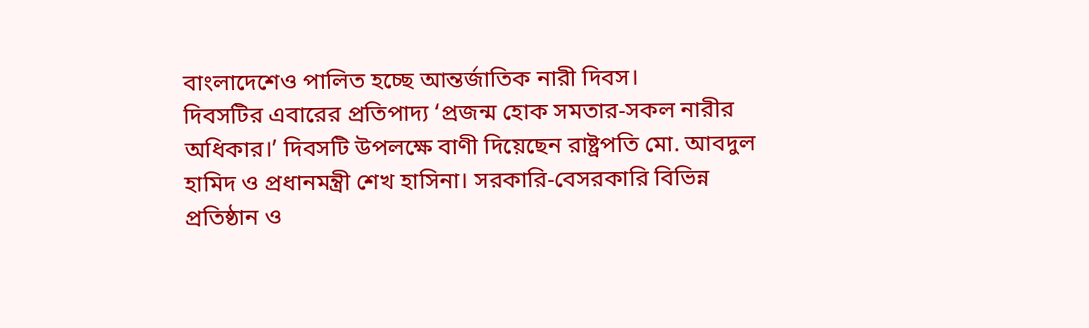বাংলাদেশেও পালিত হচ্ছে আন্তর্জাতিক নারী দিবস।
দিবসটির এবারের প্রতিপাদ্য ‘প্রজন্ম হোক সমতার-সকল নারীর অধিকার।’ দিবসটি উপলক্ষে বাণী দিয়েছেন রাষ্ট্রপতি মো. আবদুল হামিদ ও প্রধানমন্ত্রী শেখ হাসিনা। সরকারি-বেসরকারি বিভিন্ন প্রতিষ্ঠান ও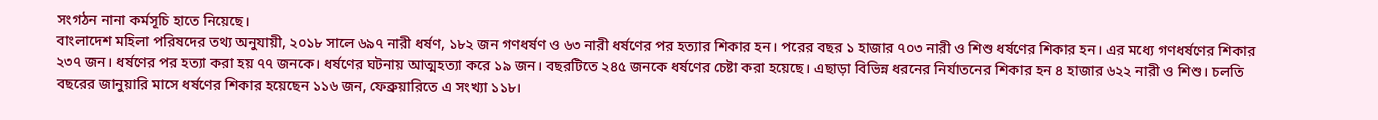সংগঠন নানা কর্মসূচি হাতে নিয়েছে।
বাংলাদেশ মহিলা পরিষদের তথ্য অনুযায়ী, ২০১৮ সালে ৬৯৭ নারী ধর্ষণ, ১৮২ জন গণধর্ষণ ও ৬৩ নারী ধর্ষণের পর হত্যার শিকার হন। পরের বছর ১ হাজার ৭০৩ নারী ও শিশু ধর্ষণের শিকার হন। এর মধ্যে গণধর্ষণের শিকার ২৩৭ জন। ধর্ষণের পর হত্যা করা হয় ৭৭ জনকে। ধর্ষণের ঘটনায় আত্মহত্যা করে ১৯ জন। বছরটিতে ২৪৫ জনকে ধর্ষণের চেষ্টা করা হয়েছে। এছাড়া বিভিন্ন ধরনের নির্যাতনের শিকার হন ৪ হাজার ৬২২ নারী ও শিশু। চলতি বছরের জানুয়ারি মাসে ধর্ষণের শিকার হয়েছেন ১১৬ জন, ফেব্রুয়ারিতে এ সংখ্যা ১১৮।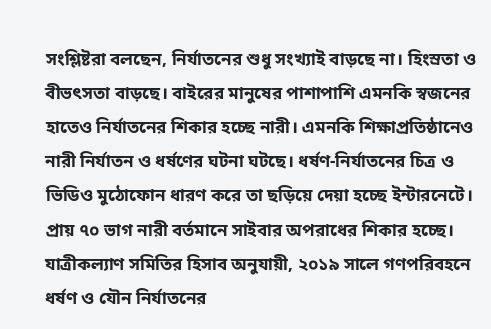সংশ্লিষ্টরা বলছেন, নির্যাতনের শুধু সংখ্যাই বাড়ছে না। হিংস্রতা ও বীভৎসতা বাড়ছে। বাইরের মানুষের পাশাপাশি এমনকি স্বজনের হাতেও নির্যাতনের শিকার হচ্ছে নারী। এমনকি শিক্ষাপ্রতিষ্ঠানেও নারী নির্যাতন ও ধর্ষণের ঘটনা ঘটছে। ধর্ষণ-নির্যাতনের চিত্র ও ভিডিও মুঠোফোন ধারণ করে তা ছড়িয়ে দেয়া হচ্ছে ইন্টারনেটে। প্রায় ৭০ ভাগ নারী বর্তমানে সাইবার অপরাধের শিকার হচ্ছে।
যাত্রীকল্যাণ সমিতির হিসাব অনুযায়ী, ২০১৯ সালে গণপরিবহনে ধর্ষণ ও যৌন নির্যাতনের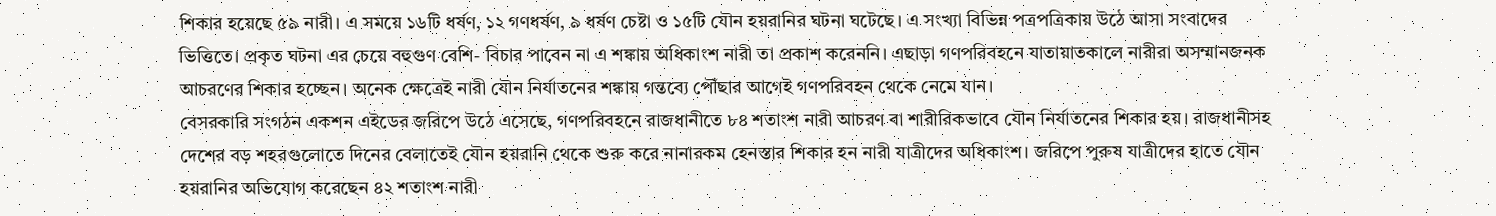শিকার হয়েছে ৫৯ নারী। এ সময়ে ১৬টি ধর্ষণ, ১২ গণধর্ষণ, ৯ ধর্ষণ চেষ্টা ও ১৫টি যৌন হয়রানির ঘটনা ঘটেছে। এ সংখ্যা বিভিন্ন পত্রপত্রিকায় উঠে আসা সংবাদের ভিত্তিতে। প্রকৃত ঘটনা এর চেয়ে বহুগুণ বেশি- বিচার পাবেন না এ শঙ্কায় অধিকাংশ নারী তা প্রকাশ করেননি। এছাড়া গণপরিবহনে যাতায়াতকালে নারীরা অসম্মানজনক আচরণের শিকার হচ্ছেন। অনেক ক্ষেত্রেই নারী যৌন নির্যাতনের শঙ্কায় গন্তব্যে পৌঁছার আগেই গণপরিবহন থেকে নেমে যান।
বেসরকারি সংগঠন একশন এইডের জরিপে উঠে এসেছে, গণপরিবহনে রাজধানীতে ৮৪ শতাংশ নারী আচরণ বা শারীরিকভাবে যৌন নির্যাতনের শিকার হয়। রাজধানীসহ দেশের বড় শহরগুলোতে দিনের বেলাতেই যৌন হয়রানি থেকে শুরু করে নানারকম হেনস্তার শিকার হন নারী যাত্রীদের অধিকাংশ। জরিপে পুরুষ যাত্রীদের হাতে যৌন হয়রানির অভিযোগ করেছেন ৪২ শতাংশ নারী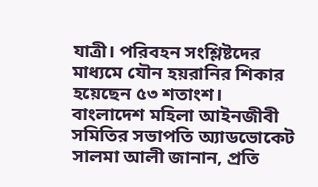যাত্রী। পরিবহন সংশ্লিষ্টদের মাধ্যমে যৌন হয়রানির শিকার হয়েছেন ৫৩ শতাংশ।
বাংলাদেশ মহিলা আইনজীবী সমিতির সভাপতি অ্যাডভোকেট সালমা আলী জানান, প্রতি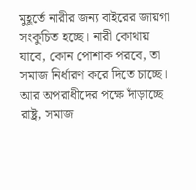মুহূর্তে নারীর জন্য বাইরের জায়গা সংকুচিত হচ্ছে। নারী কোথায় যাবে, কোন পোশাক পরবে, তা সমাজ নির্ধারণ করে দিতে চাচ্ছে। আর অপরাধীদের পক্ষে দাঁড়াচ্ছে রাষ্ট্র, সমাজ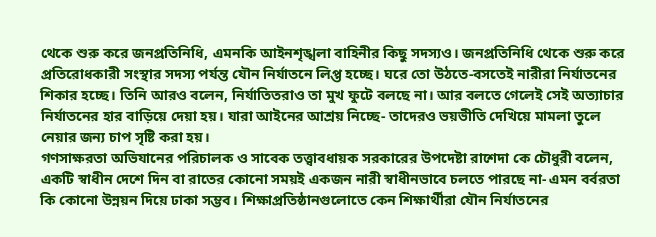থেকে শুরু করে জনপ্রতিনিধি, এমনকি আইনশৃঙ্খলা বাহিনীর কিছু সদস্যও। জনপ্রতিনিধি থেকে শুরু করে প্রতিরোধকারী সংস্থার সদস্য পর্যন্ত যৌন নির্যাতনে লিপ্ত হচ্ছে। ঘরে তো উঠতে-বসতেই নারীরা নির্যাতনের শিকার হচ্ছে। তিনি আরও বলেন, নির্যাতিতরাও তা মুখ ফুটে বলছে না। আর বলতে গেলেই সেই অত্যাচার নির্যাতনের হার বাড়িয়ে দেয়া হয়। যারা আইনের আশ্রয় নিচ্ছে- তাদেরও ভয়ভীতি দেখিয়ে মামলা তুলে নেয়ার জন্য চাপ সৃষ্টি করা হয়।
গণসাক্ষরতা অভিযানের পরিচালক ও সাবেক তত্ত্বাবধায়ক সরকারের উপদেষ্টা রাশেদা কে চৌধুরী বলেন, একটি স্বাধীন দেশে দিন বা রাতের কোনো সময়ই একজন নারী স্বাধীনভাবে চলতে পারছে না- এমন বর্বরতা কি কোনো উন্নয়ন দিয়ে ঢাকা সম্ভব। শিক্ষাপ্রতিষ্ঠানগুলোতে কেন শিক্ষার্থীরা যৌন নির্যাতনের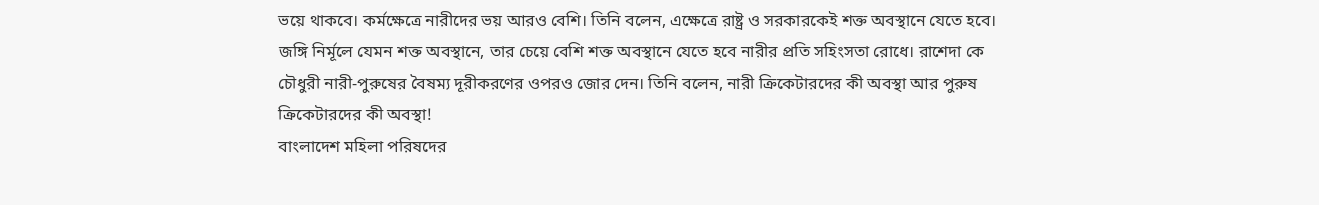ভয়ে থাকবে। কর্মক্ষেত্রে নারীদের ভয় আরও বেশি। তিনি বলেন, এক্ষেত্রে রাষ্ট্র ও সরকারকেই শক্ত অবস্থানে যেতে হবে। জঙ্গি নির্মূলে যেমন শক্ত অবস্থানে, তার চেয়ে বেশি শক্ত অবস্থানে যেতে হবে নারীর প্রতি সহিংসতা রোধে। রাশেদা কে চৌধুরী নারী-পুরুষের বৈষম্য দূরীকরণের ওপরও জোর দেন। তিনি বলেন, নারী ক্রিকেটারদের কী অবস্থা আর পুরুষ ক্রিকেটারদের কী অবস্থা!
বাংলাদেশ মহিলা পরিষদের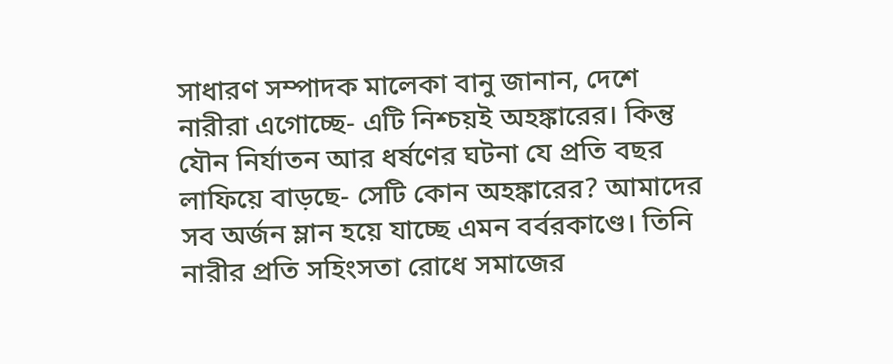সাধারণ সম্পাদক মালেকা বানু জানান, দেশে নারীরা এগোচ্ছে- এটি নিশ্চয়ই অহঙ্কারের। কিন্তু যৌন নির্যাতন আর ধর্ষণের ঘটনা যে প্রতি বছর লাফিয়ে বাড়ছে- সেটি কোন অহঙ্কারের? আমাদের সব অর্জন ম্লান হয়ে যাচ্ছে এমন বর্বরকাণ্ডে। তিনি নারীর প্রতি সহিংসতা রোধে সমাজের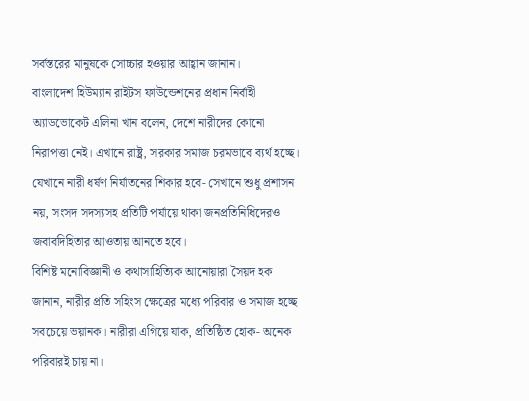সর্বস্তরের মানুষকে সোচ্চার হওয়ার আহ্বান জানান।
বাংলাদেশ হিউম্যান রাইটস ফাউন্ডেশনের প্রধান নির্বাহী অ্যাডভোকেট এলিনা খান বলেন, দেশে নারীদের কোনো নিরাপত্তা নেই। এখানে রাষ্ট্র, সরকার সমাজ চরমভাবে ব্যর্থ হচ্ছে। যেখানে নারী ধর্ষণ নির্যাতনের শিকার হবে- সেখানে শুধু প্রশাসন নয়, সংসদ সদস্যসহ প্রতিটি পর্যায়ে থাকা জনপ্রতিনিধিদেরও জবাবদিহিতার আওতায় আনতে হবে।
বিশিষ্ট মনোবিজ্ঞানী ও কথাসাহিত্যিক আনোয়ারা সৈয়দ হক জানান, নারীর প্রতি সহিংস ক্ষেত্রের মধ্যে পরিবার ও সমাজ হচ্ছে সবচেয়ে ভয়ানক। নারীরা এগিয়ে যাক, প্রতিষ্ঠিত হোক- অনেক পরিবারই চায় না।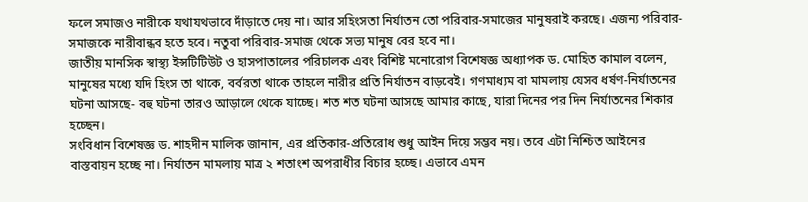ফলে সমাজও নারীকে যথাযথভাবে দাঁড়াতে দেয় না। আর সহিংসতা নির্যাতন তো পরিবার-সমাজের মানুষরাই করছে। এজন্য পরিবার-সমাজকে নারীবান্ধব হতে হবে। নতুবা পরিবার-সমাজ থেকে সভ্য মানুষ বের হবে না।
জাতীয় মানসিক স্বাস্থ্য ইন্সটিটিউট ও হাসপাতালের পরিচালক এবং বিশিষ্ট মনোরোগ বিশেষজ্ঞ অধ্যাপক ড. মোহিত কামাল বলেন, মানুষের মধ্যে যদি হিংস তা থাকে, বর্বরতা থাকে তাহলে নারীর প্রতি নির্যাতন বাড়বেই। গণমাধ্যম বা মামলায় যেসব ধর্ষণ-নির্যাতনের ঘটনা আসছে- বহু ঘটনা তারও আড়ালে থেকে যাচ্ছে। শত শত ঘটনা আসছে আমার কাছে, যারা দিনের পর দিন নির্যাতনের শিকার হচ্ছেন।
সংবিধান বিশেষজ্ঞ ড. শাহদীন মালিক জানান, এর প্রতিকার-প্রতিরোধ শুধু আইন দিয়ে সম্ভব নয়। তবে এটা নিশ্চিত আইনের বাস্তবায়ন হচ্ছে না। নির্যাতন মামলায় মাত্র ২ শতাংশ অপরাধীর বিচার হচ্ছে। এভাবে এমন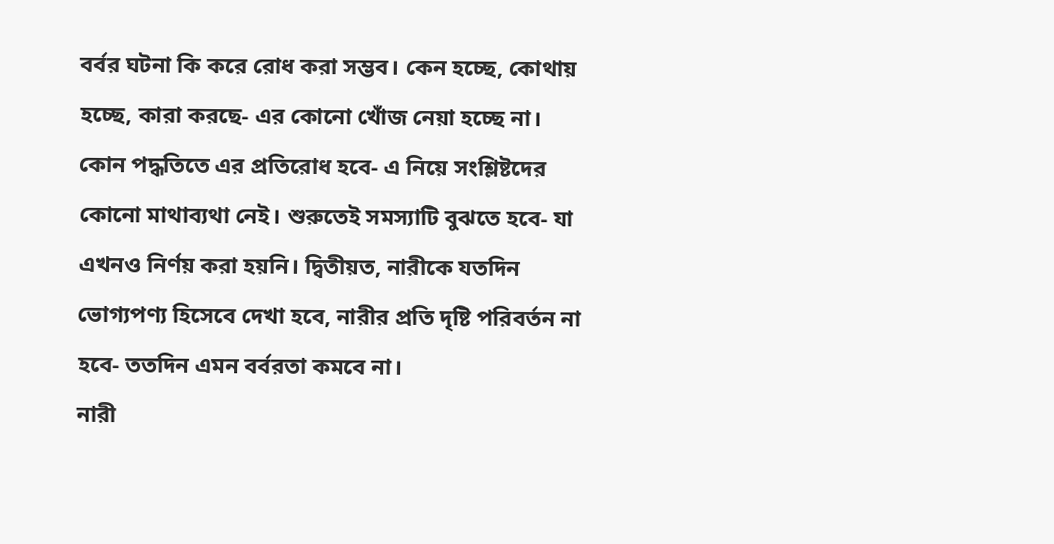বর্বর ঘটনা কি করে রোধ করা সম্ভব। কেন হচ্ছে, কোথায় হচ্ছে, কারা করছে- এর কোনো খোঁজ নেয়া হচ্ছে না। কোন পদ্ধতিতে এর প্রতিরোধ হবে- এ নিয়ে সংশ্লিষ্টদের কোনো মাথাব্যথা নেই। শুরুতেই সমস্যাটি বুঝতে হবে- যা এখনও নির্ণয় করা হয়নি। দ্বিতীয়ত, নারীকে যতদিন ভোগ্যপণ্য হিসেবে দেখা হবে, নারীর প্রতি দৃষ্টি পরিবর্তন না হবে- ততদিন এমন বর্বরতা কমবে না।
নারী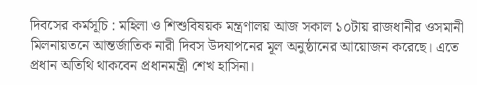দিবসের কর্মসূচি : মহিলা ও শিশুবিষয়ক মন্ত্রণালয় আজ সকাল ১০টায় রাজধানীর ওসমানী মিলনায়তনে আন্তর্জাতিক নারী দিবস উদযাপনের মূল অনুষ্ঠানের আয়োজন করেছে। এতে প্রধান অতিথি থাকবেন প্রধানমন্ত্রী শেখ হাসিনা।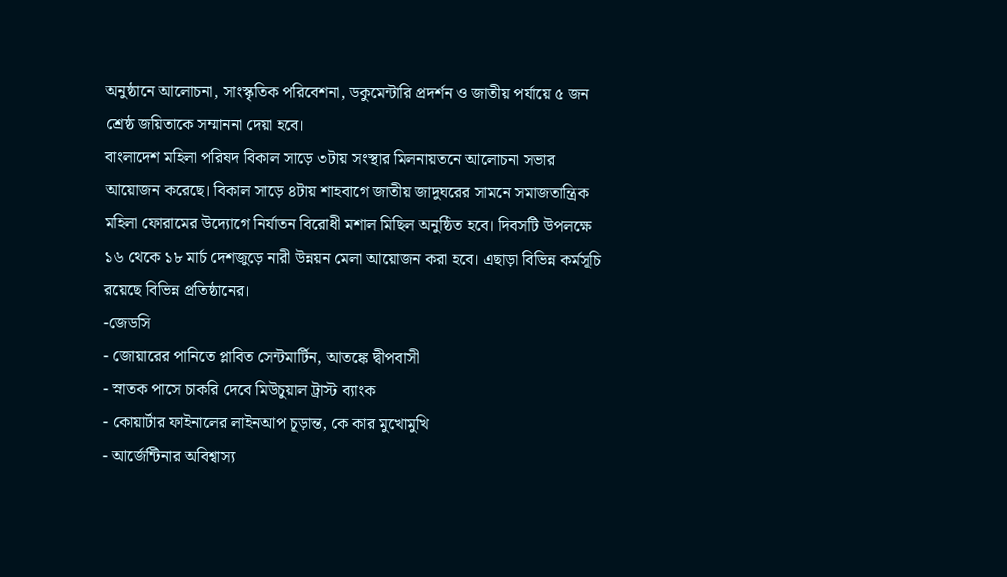অনুষ্ঠানে আলোচনা, সাংস্কৃতিক পরিবেশনা, ডকুমেন্টারি প্রদর্শন ও জাতীয় পর্যায়ে ৫ জন শ্রেষ্ঠ জয়িতাকে সম্মাননা দেয়া হবে।
বাংলাদেশ মহিলা পরিষদ বিকাল সাড়ে ৩টায় সংস্থার মিলনায়তনে আলোচনা সভার আয়োজন করেছে। বিকাল সাড়ে ৪টায় শাহবাগে জাতীয় জাদুঘরের সামনে সমাজতান্ত্রিক মহিলা ফোরামের উদ্যোগে নির্যাতন বিরোধী মশাল মিছিল অনুষ্ঠিত হবে। দিবসটি উপলক্ষে ১৬ থেকে ১৮ মার্চ দেশজুড়ে নারী উন্নয়ন মেলা আয়োজন করা হবে। এছাড়া বিভিন্ন কর্মসূচি রয়েছে বিভিন্ন প্রতিষ্ঠানের।
-জেডসি
- জোয়ারের পানিতে প্লাবিত সেন্টমার্টিন, আতঙ্কে দ্বীপবাসী
- স্নাতক পাসে চাকরি দেবে মিউচুয়াল ট্রাস্ট ব্যাংক
- কোয়ার্টার ফাইনালের লাইনআপ চূড়ান্ত, কে কার মুখোমুখি
- আর্জেন্টিনার অবিশ্বাস্য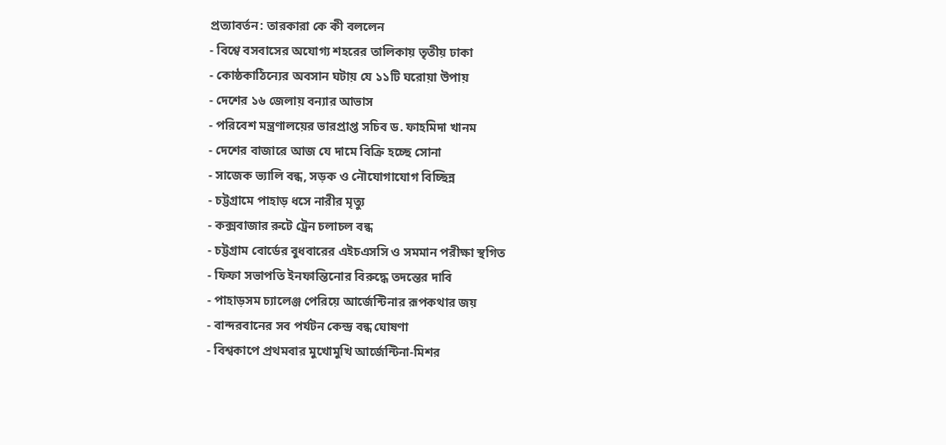প্রত্যাবর্তন: তারকারা কে কী বললেন
- বিশ্বে বসবাসের অযোগ্য শহরের তালিকায় তৃতীয় ঢাকা
- কোষ্ঠকাঠিন্যের অবসান ঘটায় যে ১১টি ঘরোয়া উপায়
- দেশের ১৬ জেলায় বন্যার আভাস
- পরিবেশ মন্ত্রণালয়ের ভারপ্রাপ্ত সচিব ড. ফাহমিদা খানম
- দেশের বাজারে আজ যে দামে বিক্রি হচ্ছে সোনা
- সাজেক ভ্যালি বন্ধ, সড়ক ও নৌযোগাযোগ বিচ্ছিন্ন
- চট্টগ্রামে পাহাড় ধসে নারীর মৃত্যু
- কক্সবাজার রুটে ট্রেন চলাচল বন্ধ
- চট্টগ্রাম বোর্ডের বুধবারের এইচএসসি ও সমমান পরীক্ষা স্থগিত
- ফিফা সভাপতি ইনফান্তিনোর বিরুদ্ধে তদন্তের দাবি
- পাহাড়সম চ্যালেঞ্জ পেরিয়ে আর্জেন্টিনার রূপকথার জয়
- বান্দরবানের সব পর্যটন কেন্দ্র বন্ধ ঘোষণা
- বিশ্বকাপে প্রথমবার মুখোমুখি আর্জেন্টিনা-মিশর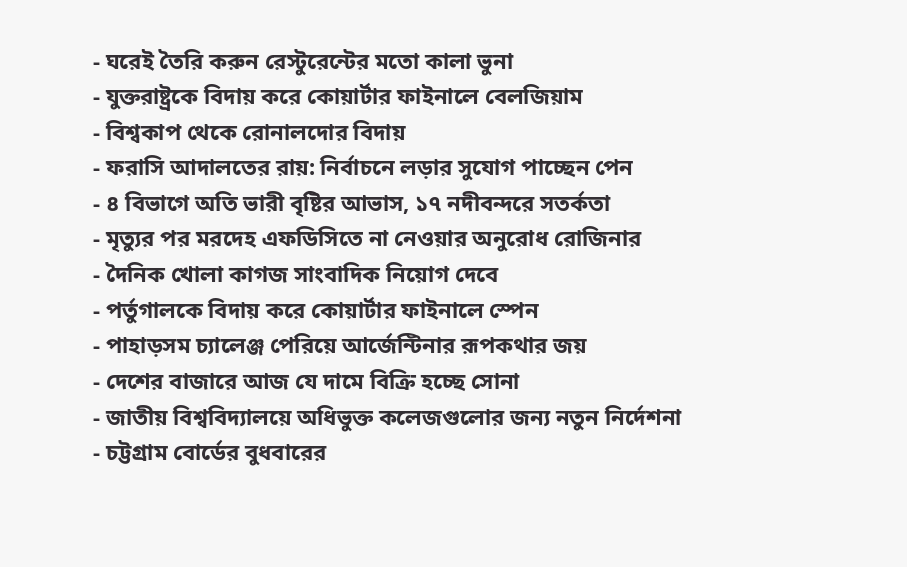- ঘরেই তৈরি করুন রেস্টুরেন্টের মতো কালা ভুনা
- যুক্তরাষ্ট্রকে বিদায় করে কোয়ার্টার ফাইনালে বেলজিয়াম
- বিশ্বকাপ থেকে রোনালদোর বিদায়
- ফরাসি আদালতের রায়: নির্বাচনে লড়ার সুযোগ পাচ্ছেন পেন
- ৪ বিভাগে অতি ভারী বৃষ্টির আভাস, ১৭ নদীবন্দরে সতর্কতা
- মৃত্যুর পর মরদেহ এফডিসিতে না নেওয়ার অনুরোধ রোজিনার
- দৈনিক খোলা কাগজ সাংবাদিক নিয়োগ দেবে
- পর্তুগালকে বিদায় করে কোয়ার্টার ফাইনালে স্পেন
- পাহাড়সম চ্যালেঞ্জ পেরিয়ে আর্জেন্টিনার রূপকথার জয়
- দেশের বাজারে আজ যে দামে বিক্রি হচ্ছে সোনা
- জাতীয় বিশ্ববিদ্যালয়ে অধিভুক্ত কলেজগুলোর জন্য নতুন নির্দেশনা
- চট্টগ্রাম বোর্ডের বুধবারের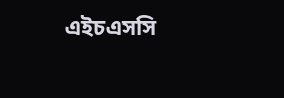এইচএসসি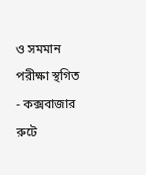ও সমমান পরীক্ষা স্থগিত
- কক্সবাজার রুটে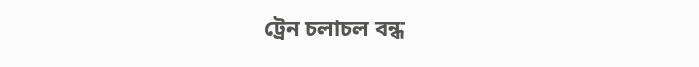ট্রেন চলাচল বন্ধ